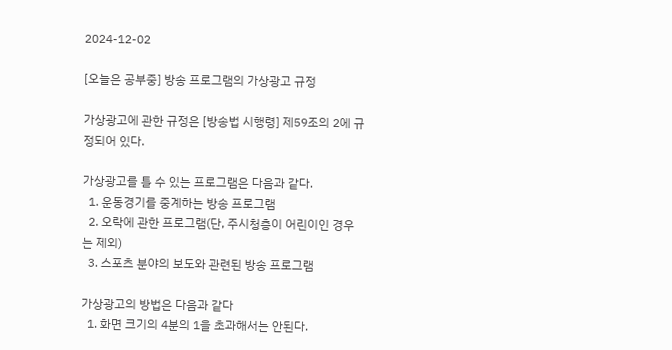2024-12-02

[오늘은 공부중] 방송 프로그램의 가상광고 규정

가상광고에 관한 규정은 [방송법 시행령] 제59조의 2에 규정되어 있다.

가상광고를 틀 수 있는 프로그램은 다음과 같다.
  1. 운동경기를 중계하는 방송 프로그램
  2. 오락에 관한 프로그램(단, 주시청층이 어린이인 경우는 제외)
  3. 스포츠 분야의 보도와 관련된 방송 프로그램

가상광고의 방법은 다음과 같다
  1. 화면 크기의 4분의 1을 초과해서는 안된다.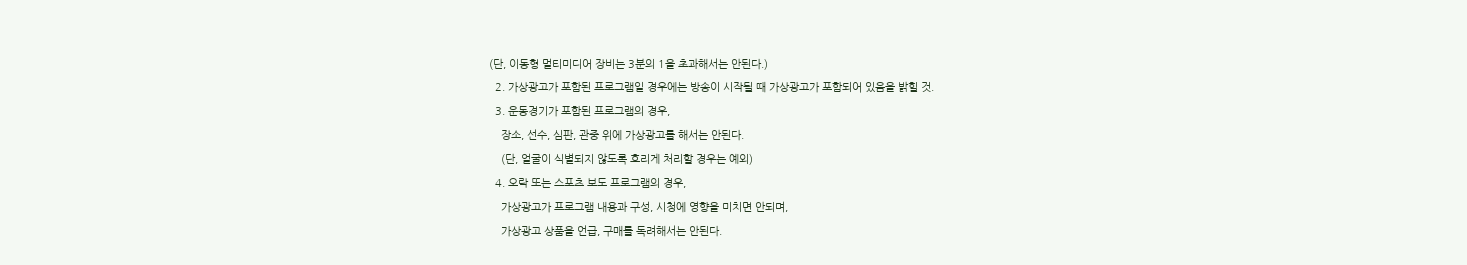(단, 이동형 멀티미디어 장비는 3분의 1을 초과해서는 안된다.)
  2. 가상광고가 포함된 프로그램일 경우에는 방송이 시작될 때 가상광고가 포함되어 있음을 밝힐 것.
  3. 운동경기가 포함된 프로그램의 경우,
    장소, 선수, 심판, 관중 위에 가상광고를 해서는 안된다.
    (단, 얼굴이 식별되지 않도록 흐리게 처리할 경우는 예외)
  4. 오락 또는 스포츠 보도 프로그램의 경우,
    가상광고가 프로그램 내용과 구성, 시청에 영향을 미치면 안되며,
    가상광고 상품을 언급, 구매를 독려해서는 안된다.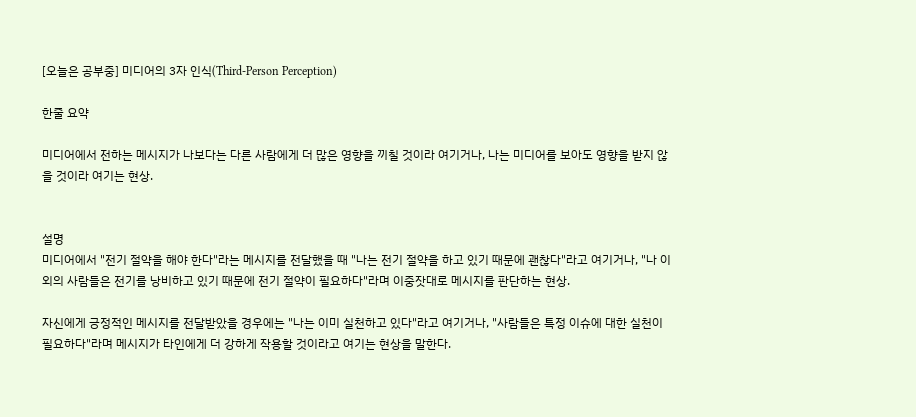[오늘은 공부중] 미디어의 3자 인식(Third-Person Perception)

한줄 요약

미디어에서 전하는 메시지가 나보다는 다른 사람에게 더 많은 영향을 끼칠 것이라 여기거나, 나는 미디어를 보아도 영향을 받지 않을 것이라 여기는 현상.


설명
미디어에서 "전기 절약을 해야 한다"라는 메시지를 전달했을 때 "나는 전기 절약을 하고 있기 때문에 괜찮다"라고 여기거나, "나 이외의 사람들은 전기를 낭비하고 있기 때문에 전기 절약이 필요하다"라며 이중잣대로 메시지를 판단하는 현상.

자신에게 긍정적인 메시지를 전달받았을 경우에는 "나는 이미 실천하고 있다"라고 여기거나, "사람들은 특정 이슈에 대한 실천이 필요하다"라며 메시지가 타인에게 더 강하게 작용할 것이라고 여기는 현상을 말한다.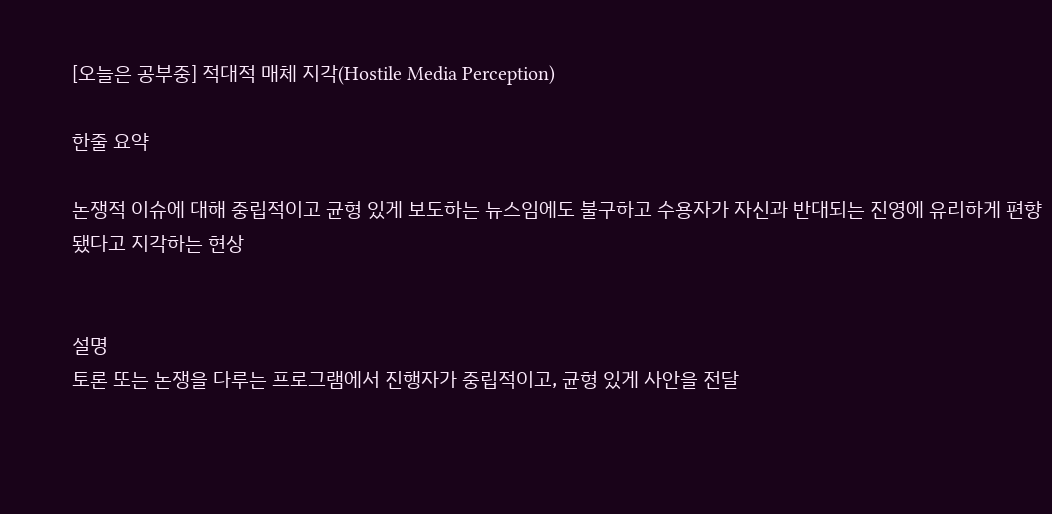[오늘은 공부중] 적대적 매체 지각(Hostile Media Perception)

한줄 요약

논쟁적 이슈에 대해 중립적이고 균형 있게 보도하는 뉴스임에도 불구하고 수용자가 자신과 반대되는 진영에 유리하게 편향 됐다고 지각하는 현상


설명
토론 또는 논쟁을 다루는 프로그램에서 진행자가 중립적이고, 균형 있게 사안을 전달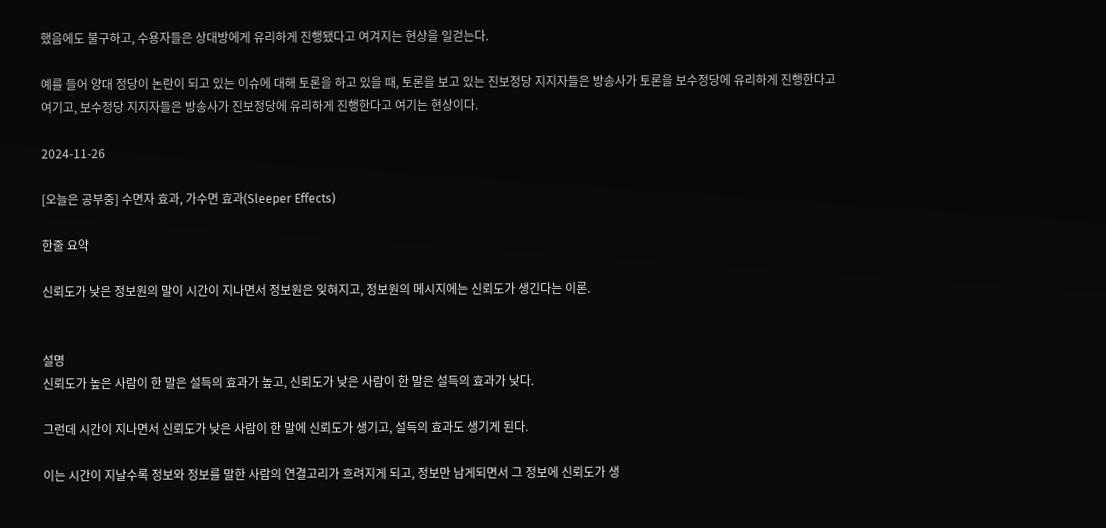했음에도 불구하고, 수용자들은 상대방에게 유리하게 진행됐다고 여겨지는 현상을 일걷는다.

예를 들어 양대 정당이 논란이 되고 있는 이슈에 대해 토론을 하고 있을 때, 토론을 보고 있는 진보정당 지지자들은 방송사가 토론을 보수정당에 유리하게 진행한다고 여기고, 보수정당 지지자들은 방송사가 진보정당에 유리하게 진행한다고 여기는 현상이다.

2024-11-26

[오늘은 공부중] 수면자 효과, 가수면 효과(Sleeper Effects)

한줄 요약

신뢰도가 낮은 정보원의 말이 시간이 지나면서 정보원은 잊혀지고, 정보원의 메시지에는 신뢰도가 생긴다는 이론.


설명
신뢰도가 높은 사람이 한 말은 설득의 효과가 높고, 신뢰도가 낮은 사람이 한 말은 설득의 효과가 낮다.

그런데 시간이 지나면서 신뢰도가 낮은 사람이 한 말에 신뢰도가 생기고, 설득의 효과도 생기게 된다.

이는 시간이 지날수록 정보와 정보를 말한 사람의 연결고리가 흐려지게 되고, 정보만 남게되면서 그 정보에 신뢰도가 생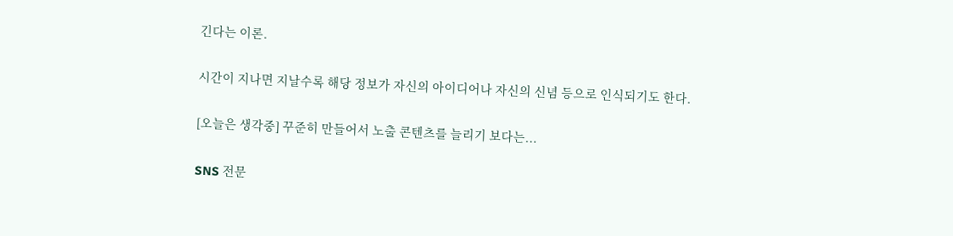긴다는 이론.

시간이 지나면 지날수록 해당 정보가 자신의 아이디어나 자신의 신념 등으로 인식되기도 한다.

[오늘은 생각중] 꾸준히 만들어서 노출 콘텐츠를 늘리기 보다는...

SNS 전문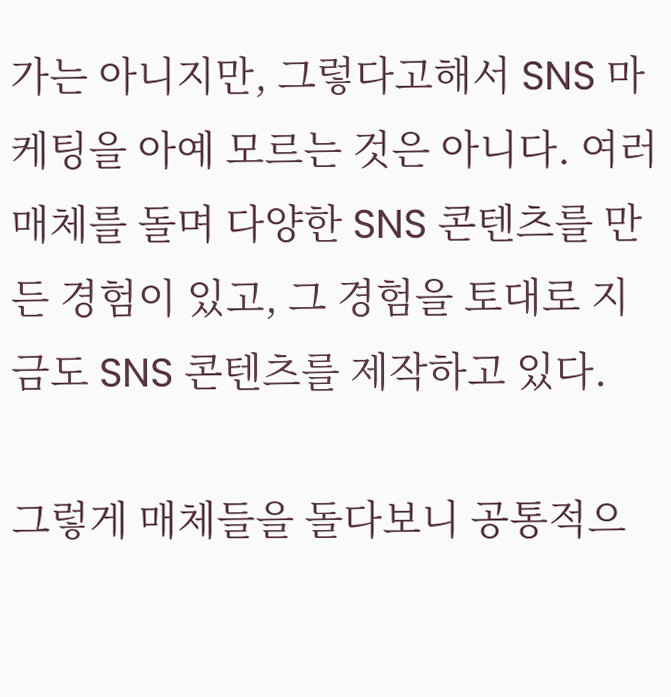가는 아니지만, 그렇다고해서 SNS 마케팅을 아예 모르는 것은 아니다. 여러 매체를 돌며 다양한 SNS 콘텐츠를 만든 경험이 있고, 그 경험을 토대로 지금도 SNS 콘텐츠를 제작하고 있다.

그렇게 매체들을 돌다보니 공통적으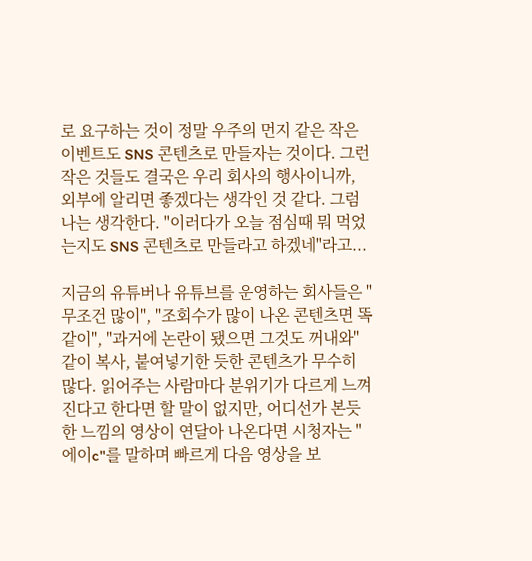로 요구하는 것이 정말 우주의 먼지 같은 작은 이벤트도 SNS 콘텐츠로 만들자는 것이다. 그런 작은 것들도 결국은 우리 회사의 행사이니까, 외부에 알리면 좋겠다는 생각인 것 같다. 그럼 나는 생각한다. "이러다가 오늘 점심때 뭐 먹었는지도 SNS 콘텐츠로 만들라고 하겠네"라고...

지금의 유튜버나 유튜브를 운영하는 회사들은 "무조건 많이", "조회수가 많이 나온 콘텐츠면 똑같이", "과거에 논란이 됐으면 그것도 꺼내와" 같이 복사, 붙여넣기한 듯한 콘텐츠가 무수히 많다. 읽어주는 사람마다 분위기가 다르게 느껴진다고 한다면 할 말이 없지만, 어디선가 본듯한 느낌의 영상이 연달아 나온다면 시청자는 "에이c"를 말하며 빠르게 다음 영상을 보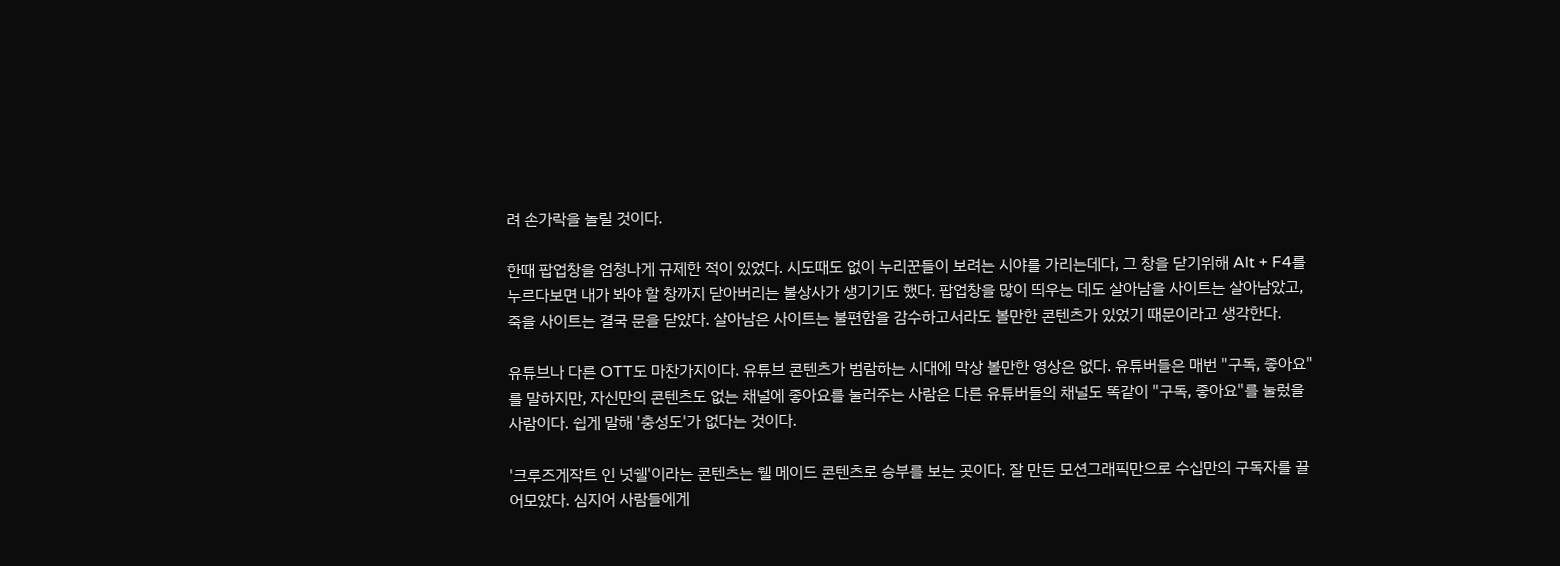려 손가락을 놀릴 것이다.

한때 팝업창을 엄청나게 규제한 적이 있었다. 시도때도 없이 누리꾼들이 보려는 시야를 가리는데다, 그 창을 닫기위해 Alt + F4를 누르다보면 내가 봐야 할 창까지 닫아버리는 불상사가 생기기도 했다. 팝업창을 많이 띄우는 데도 살아남을 사이트는 살아남았고, 죽을 사이트는 결국 문을 닫았다. 살아남은 사이트는 불편함을 감수하고서라도 볼만한 콘텐츠가 있었기 때문이라고 생각한다.

유튜브나 다른 OTT도 마찬가지이다. 유튜브 콘텐츠가 범람하는 시대에 막상 볼만한 영상은 없다. 유튜버들은 매번 "구독, 좋아요"를 말하지만, 자신만의 콘텐츠도 없는 채널에 좋아요를 눌러주는 사람은 다른 유튜버들의 채널도 똑같이 "구독, 좋아요"를 눌렀을 사람이다. 쉽게 말해 '충성도'가 없다는 것이다.

'크루즈게작트 인 넛쉘'이라는 콘텐츠는 웰 메이드 콘텐츠로 승부를 보는 곳이다. 잘 만든 모션그래픽만으로 수십만의 구독자를 끌어모았다. 심지어 사람들에게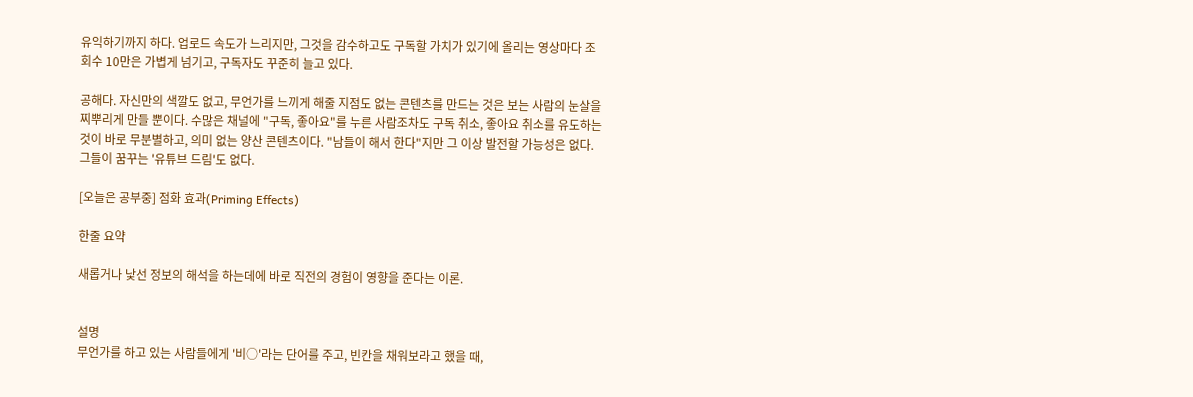유익하기까지 하다. 업로드 속도가 느리지만, 그것을 감수하고도 구독할 가치가 있기에 올리는 영상마다 조회수 10만은 가볍게 넘기고, 구독자도 꾸준히 늘고 있다.

공해다. 자신만의 색깔도 없고, 무언가를 느끼게 해줄 지점도 없는 콘텐츠를 만드는 것은 보는 사람의 눈살을 찌뿌리게 만들 뿐이다. 수많은 채널에 "구독, 좋아요"를 누른 사람조차도 구독 취소, 좋아요 취소를 유도하는 것이 바로 무분별하고, 의미 없는 양산 콘텐츠이다. "남들이 해서 한다"지만 그 이상 발전할 가능성은 없다. 그들이 꿈꾸는 '유튜브 드림'도 없다.

[오늘은 공부중] 점화 효과(Priming Effects)

한줄 요약

새롭거나 낯선 정보의 해석을 하는데에 바로 직전의 경험이 영향을 준다는 이론.


설명
무언가를 하고 있는 사람들에게 '비○'라는 단어를 주고, 빈칸을 채워보라고 했을 때,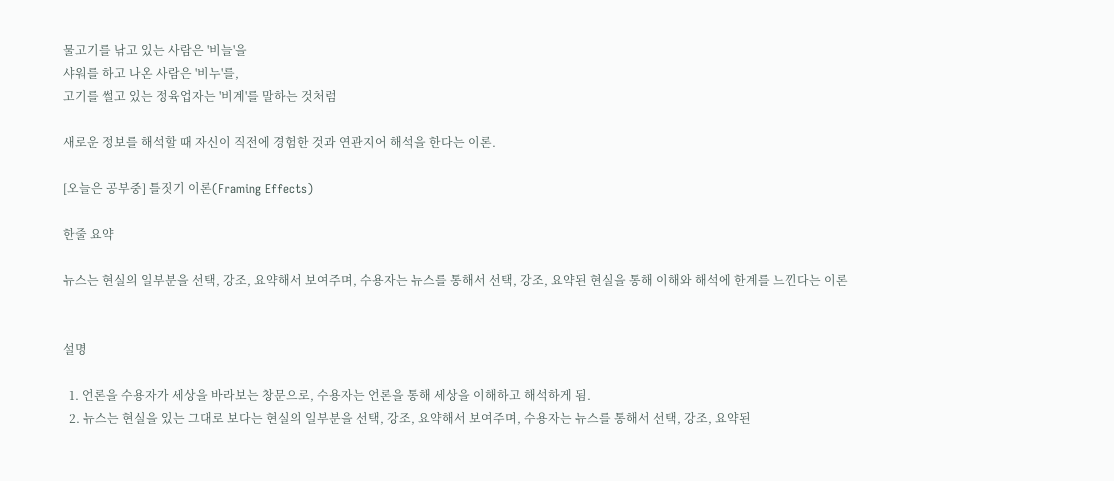물고기를 낚고 있는 사람은 '비늘'을
샤워를 하고 나온 사람은 '비누'를,
고기를 썰고 있는 정육업자는 '비계'를 말하는 것처럼

새로운 정보를 해석할 때 자신이 직전에 경험한 것과 연관지어 해석을 한다는 이론.

[오늘은 공부중] 틀짓기 이론(Framing Effects)

한줄 요약

뉴스는 현실의 일부분을 선택, 강조, 요약해서 보여주며, 수용자는 뉴스를 통해서 선택, 강조, 요약된 현실을 통해 이해와 해석에 한계를 느낀다는 이론


설명

  1. 언론을 수용자가 세상을 바라보는 창문으로, 수용자는 언론을 통해 세상을 이해하고 해석하게 됨.
  2. 뉴스는 현실을 있는 그대로 보다는 현실의 일부분을 선택, 강조, 요약해서 보여주며, 수용자는 뉴스를 통해서 선택, 강조, 요약된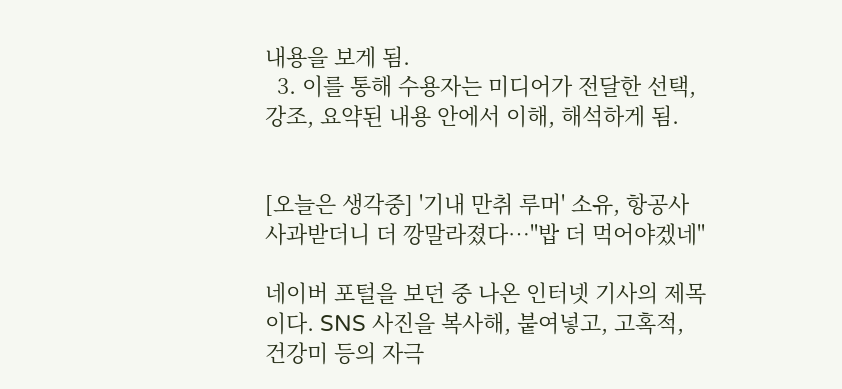내용을 보게 됨.
  3. 이를 통해 수용자는 미디어가 전달한 선택, 강조, 요약된 내용 안에서 이해, 해석하게 됨.


[오늘은 생각중] '기내 만취 루머' 소유, 항공사 사과받더니 더 깡말라졌다…"밥 더 먹어야겠네"

네이버 포털을 보던 중 나온 인터넷 기사의 제목이다. SNS 사진을 복사해, 붙여넣고, 고혹적, 건강미 등의 자극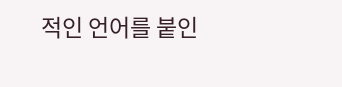적인 언어를 붙인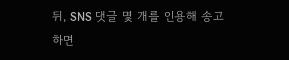뒤, SNS 댓글 몇 개를 인용해 송고 하면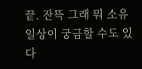끝. 잔뜩 그래 뭐 소유 일상이 궁금할 수도 있다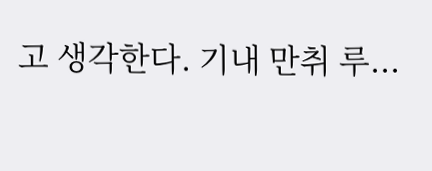고 생각한다. 기내 만취 루...